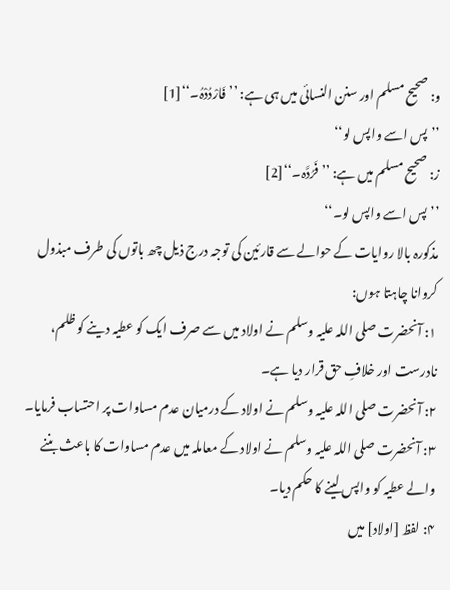و: صحیح مسلم اور سنن النسائی میں ہی ہے: ’’فَارْدُدْہُ۔‘‘[1]
’’پس اسے واپس لو‘‘
ز: صحیح مسلم میں ہے: ’’فَرُدَّہ۔‘‘[2]
’’پس اسے واپس لو۔‘‘
مذکورہ بالا روایات کے حوالے سے قارئین کی توجہ درج ذیل چھ باتوں کی طرف مبذول کروانا چاہتا ہوں:
۱: آنحضرت صلی اللہ علیہ وسلم نے اولاد میں سے صرف ایک کو عطیہ دینے کو ظلم، نادرست اور خلافِ حق قرار دیا ہے۔
۲: آنحضرت صلی اللہ علیہ وسلم نے اولاد کے درمیان عدم مساوات پر احتساب فرمایا۔
۳: آنحضرت صلی اللہ علیہ وسلم نے اولاد کے معاملہ میں عدم مساوات کا باعث بننے والے عطیہ کو واپس لینے کا حکم دیا۔
۴: لفظ [اولاد] میں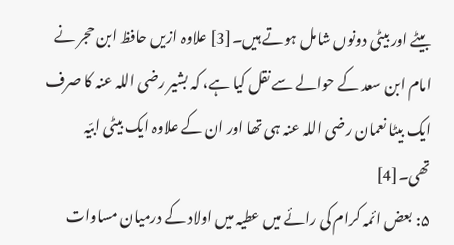بیٹے اور بیٹی دونوں شامل ہوتے ہیں۔[3] علاوہ ازیں حافظ ابن حجر نے امام ابن سعد کے حوالے سے نقل کیا ہے، کہ بشیر رضی اللہ عنہ کا صرف ایک بیٹا نعمان رضی اللہ عنہ ہی تھا اور ان کے علاوہ ایک بیٹی ابیّہ تھی۔[4]
۵: بعض ائمہ کرام کی رائے میں عطیہ میں اولاد کے درمیان مساوات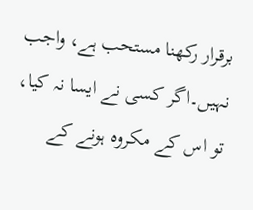برقرار رکھنا مستحب ہے، واجب نہیں۔اگر کسی نے ایسا نہ کیا، تو اس کے مکروہ ہونے کے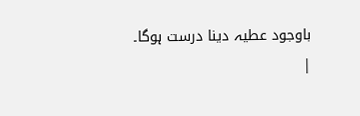باوجود عطیہ دینا درست ہوگا۔
|